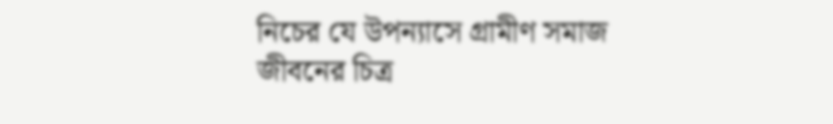নিচের যে উপন্যাসে গ্রামীণ সমাজ জীবনের চিত্র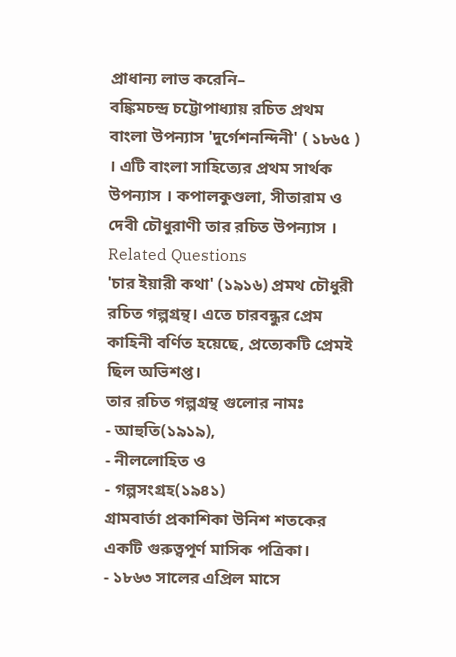প্রাধান্য লাভ করেনি–
বঙ্কিমচন্দ্র চট্টোপাধ্যায় রচিত প্রথম বাংলা উপন্যাস 'দুর্গেশনন্দিনী' ( ১৮৬৫ ) । এটি বাংলা সাহিত্যের প্রথম সার্থক উপন্যাস । কপালকুণ্ডলা, সীতারাম ও দেবী চৌধুরাণী তার রচিত উপন্যাস ।
Related Questions
'চার ইয়ারী কথা' (১৯১৬) প্রমথ চৌধুরী রচিত গল্পগ্রন্থ। এতে চারবন্ধুর প্রেম কাহিনী বর্ণিত হয়েছে, প্রত্যেকটি প্রেমই ছিল অভিশপ্ত।
তার রচিত গল্পগ্রন্থ গুলোর নামঃ
- আহুতি(১৯১৯),
- নীললোহিত ও
- গল্পসংগ্রহ(১৯৪১)
গ্রামবার্তা প্রকাশিকা উনিশ শতকের একটি গুরুত্বপূর্ণ মাসিক পত্রিকা।
- ১৮৬৩ সালের এপ্রিল মাসে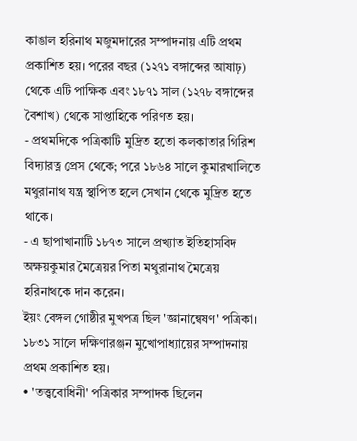কাঙাল হরিনাথ মজুমদারের সম্পাদনায় এটি প্রথম প্রকাশিত হয়। পরের বছর (১২৭১ বঙ্গাব্দের আষাঢ়) থেকে এটি পাক্ষিক এবং ১৮৭১ সাল (১২৭৮ বঙ্গাব্দের বৈশাখ) থেকে সাপ্তাহিকে পরিণত হয়।
- প্রথমদিকে পত্রিকাটি মুদ্রিত হতো কলকাতার গিরিশ বিদ্যারত্ন প্রেস থেকে; পরে ১৮৬৪ সালে কুমারখালিতে মথুরানাথ যন্ত্র স্থাপিত হলে সেখান থেকে মুদ্রিত হতে থাকে।
- এ ছাপাখানাটি ১৮৭৩ সালে প্রখ্যাত ইতিহাসবিদ অক্ষয়কুমার মৈত্রেয়র পিতা মথুরানাথ মৈত্রেয় হরিনাথকে দান করেন।
ইয়ং বেঙ্গল গোষ্ঠীর মুখপত্র ছিল 'জ্ঞানান্বেষণ' পত্রিকা। ১৮৩১ সালে দক্ষিণারঞ্জন মুখোপাধ্যায়ের সম্পাদনায় প্রথম প্রকাশিত হয়।
• 'তত্ত্ববোধিনী' পত্রিকার সম্পাদক ছিলেন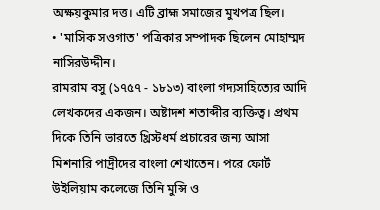অক্ষয়কুমার দত্ত। এটি ব্রাহ্ম সমাজের মুখপত্র ছিল।
• 'মাসিক সওগাত' পত্রিকার সম্পাদক ছিলেন মোহাম্মদ নাসিরউদ্দীন।
রামরাম বসু (১৭৫৭ - ১৮১৩) বাংলা গদ্যসাহিত্যের আদি লেখকদের একজন। অষ্টাদশ শতাব্দীর ব্যক্তিত্ব। প্রথম দিকে তিনি ভারতে খ্রিস্টধর্ম প্রচারের জন্য আসা মিশনারি পাদ্রীদের বাংলা শেখাতেন। পরে ফোর্ট উইলিয়াম কলেজে তিনি মুন্সি ও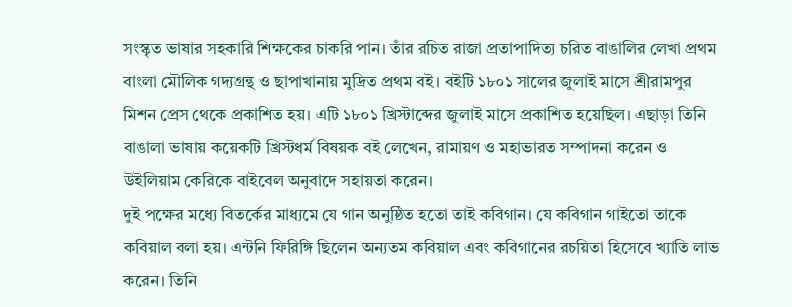সংস্কৃত ভাষার সহকারি শিক্ষকের চাকরি পান। তাঁর রচিত রাজা প্রতাপাদিত্য চরিত বাঙালির লেখা প্রথম বাংলা মৌলিক গদ্যগ্রন্থ ও ছাপাখানায় মুদ্রিত প্রথম বই। বইটি ১৮০১ সালের জুলাই মাসে শ্রীরামপুর মিশন প্রেস থেকে প্রকাশিত হয়। এটি ১৮০১ খ্রিস্টাব্দের জুলাই মাসে প্রকাশিত হয়েছিল। এছাড়া তিনি বাঙালা ভাষায় কয়েকটি খ্রিস্টধর্ম বিষয়ক বই লেখেন, রামায়ণ ও মহাভারত সম্পাদনা করেন ও উইলিয়াম কেরিকে বাইবেল অনুবাদে সহায়তা করেন।
দুই পক্ষের মধ্যে বিতর্কের মাধ্যমে যে গান অনুষ্ঠিত হতো তাই কবিগান। যে কবিগান গাইতো তাকে কবিয়াল বলা হয়। এন্টনি ফিরিঙ্গি ছিলেন অন্যতম কবিয়াল এবং কবিগানের রচয়িতা হিসেবে খ্যাতি লাভ করেন। তিনি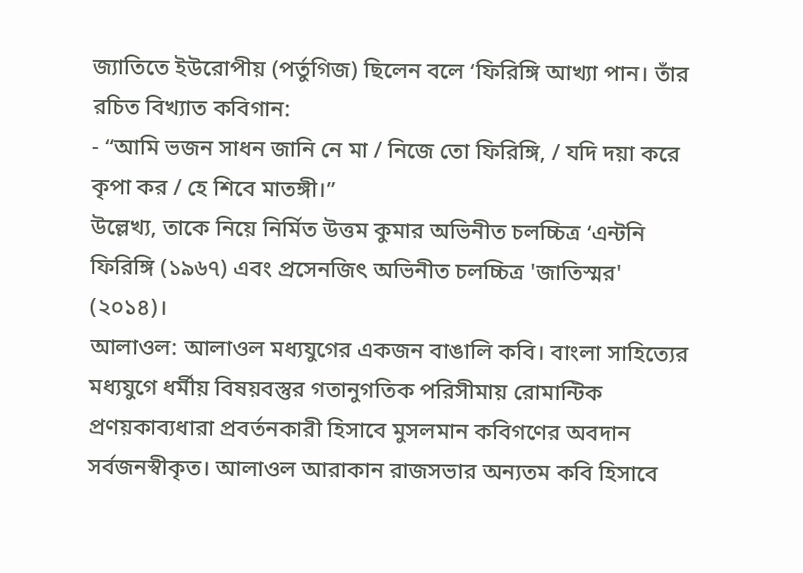জ্যাতিতে ইউরোপীয় (পর্তুগিজ) ছিলেন বলে ‘ফিরিঙ্গি আখ্যা পান। তাঁর রচিত বিখ্যাত কবিগান:
- “আমি ভজন সাধন জানি নে মা / নিজে তো ফিরিঙ্গি, / যদি দয়া করে কৃপা কর / হে শিবে মাতঙ্গী।”
উল্লেখ্য, তাকে নিয়ে নির্মিত উত্তম কুমার অভিনীত চলচ্চিত্র ‘এন্টনি ফিরিঙ্গি (১৯৬৭) এবং প্রসেনজিৎ অভিনীত চলচ্চিত্র 'জাতিস্মর' (২০১৪)।
আলাওল: আলাওল মধ্যযুগের একজন বাঙালি কবি। বাংলা সাহিত্যের মধ্যযুগে ধর্মীয় বিষয়বস্তুর গতানুগতিক পরিসীমায় রোমান্টিক প্রণয়কাব্যধারা প্রবর্তনকারী হিসাবে মুসলমান কবিগণের অবদান সর্বজনস্বীকৃত। আলাওল আরাকান রাজসভার অন্যতম কবি হিসাবে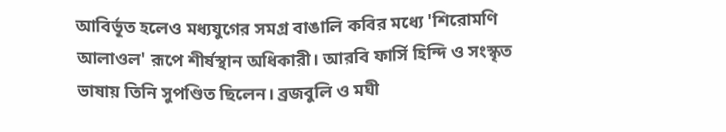আবির্ভূত হলেও মধ্যযুগের সমগ্র বাঙালি কবির মধ্যে 'শিরোমণি আলাওল' রূপে শীর্ষস্থান অধিকারী। আরবি ফার্সি হিন্দি ও সংস্কৃত ভাষায় তিনি সুপণ্ডিত ছিলেন। ব্রজবুলি ও মঘী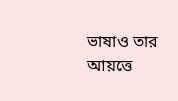ভাষাও তার আয়ত্তে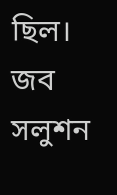ছিল।
জব সলুশন